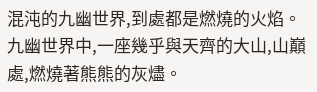混沌的九幽世界,到處都是燃燒的火焰。
九幽世界中,一座幾乎與天齊的大山,山巔處,燃燒著熊熊的灰燼。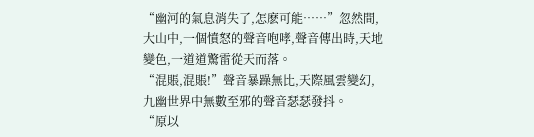“幽河的氣息消失了,怎麽可能……”忽然間,大山中,一個憤怒的聲音咆哮,聲音傳出時,天地變色,一道道驚雷從天而落。
“混賬,混賬!”聲音暴躁無比,天際風雲變幻,九幽世界中無數至邪的聲音瑟瑟發抖。
“原以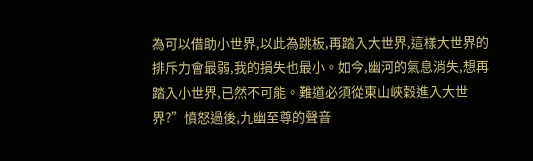為可以借助小世界,以此為跳板,再踏入大世界,這樣大世界的排斥力會最弱,我的損失也最小。如今,幽河的氣息消失,想再踏入小世界,已然不可能。難道必須從東山峽穀進入大世界?”憤怒過後,九幽至尊的聲音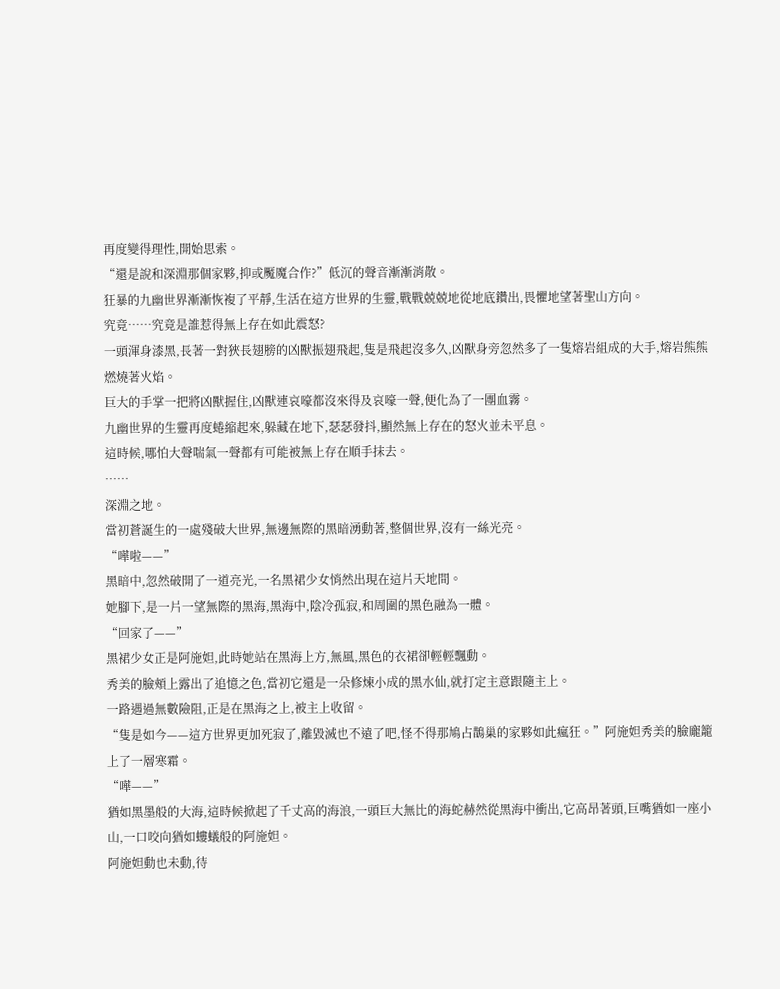再度變得理性,開始思索。
“還是說和深淵那個家夥,抑或魘魔合作?”低沉的聲音漸漸消散。
狂暴的九幽世界漸漸恢複了平靜,生活在這方世界的生靈,戰戰兢兢地從地底鑽出,畏懼地望著聖山方向。
究竟……究竟是誰惹得無上存在如此震怒?
一頭渾身漆黑,長著一對狹長翅膀的凶獸振翅飛起,隻是飛起沒多久,凶獸身旁忽然多了一隻熔岩組成的大手,熔岩熊熊燃燒著火焰。
巨大的手掌一把將凶獸握住,凶獸連哀嚎都沒來得及哀嚎一聲,便化為了一團血霧。
九幽世界的生靈再度蜷縮起來,躲藏在地下,瑟瑟發抖,顯然無上存在的怒火並未平息。
這時候,哪怕大聲喘氣一聲都有可能被無上存在順手抹去。
……
深淵之地。
當初蒼誕生的一處殘破大世界,無邊無際的黑暗湧動著,整個世界,沒有一絲光亮。
“嘩啦——”
黑暗中,忽然破開了一道亮光,一名黑裙少女悄然出現在這片天地間。
她腳下,是一片一望無際的黑海,黑海中,陰冷孤寂,和周圍的黑色融為一體。
“回家了——”
黑裙少女正是阿施妲,此時她站在黑海上方,無風,黑色的衣裙卻輕輕飄動。
秀美的臉頰上露出了追憶之色,當初它還是一朵修煉小成的黑水仙,就打定主意跟隨主上。
一路遇過無數險阻,正是在黑海之上,被主上收留。
“隻是如今——這方世界更加死寂了,離毀滅也不遠了吧,怪不得那鳩占鵲巢的家夥如此瘋狂。”阿施妲秀美的臉龐籠上了一層寒霜。
“嘩——”
猶如黑墨般的大海,這時候掀起了千丈高的海浪,一頭巨大無比的海蛇赫然從黑海中衝出,它高昂著頭,巨嘴猶如一座小山,一口咬向猶如螻蟻般的阿施妲。
阿施妲動也未動,待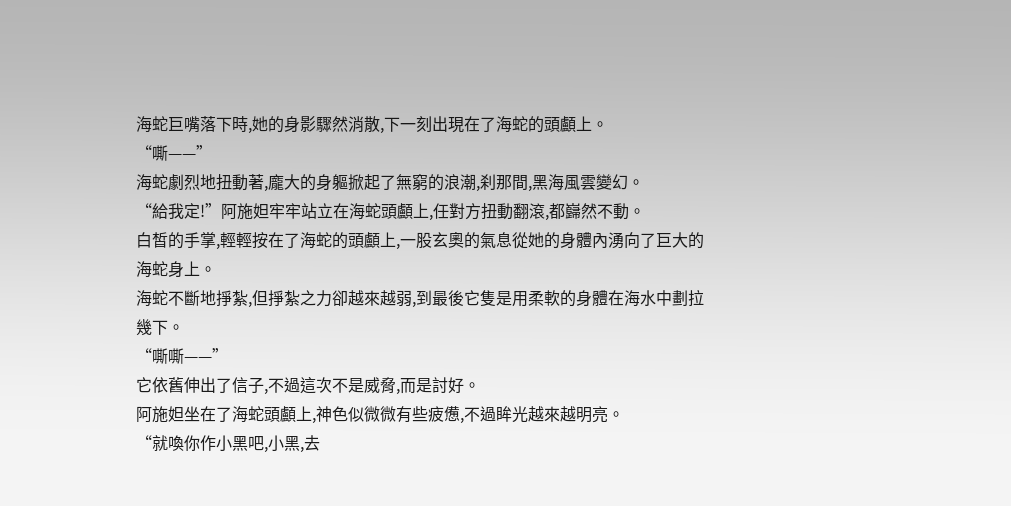海蛇巨嘴落下時,她的身影驟然消散,下一刻出現在了海蛇的頭顱上。
“嘶——”
海蛇劇烈地扭動著,龐大的身軀掀起了無窮的浪潮,刹那間,黑海風雲變幻。
“給我定!”阿施妲牢牢站立在海蛇頭顱上,任對方扭動翻滾,都巋然不動。
白皙的手掌,輕輕按在了海蛇的頭顱上,一股玄奧的氣息從她的身體內湧向了巨大的海蛇身上。
海蛇不斷地掙紮,但掙紮之力卻越來越弱,到最後它隻是用柔軟的身體在海水中劃拉幾下。
“嘶嘶——”
它依舊伸出了信子,不過這次不是威脅,而是討好。
阿施妲坐在了海蛇頭顱上,神色似微微有些疲憊,不過眸光越來越明亮。
“就喚你作小黑吧,小黑,去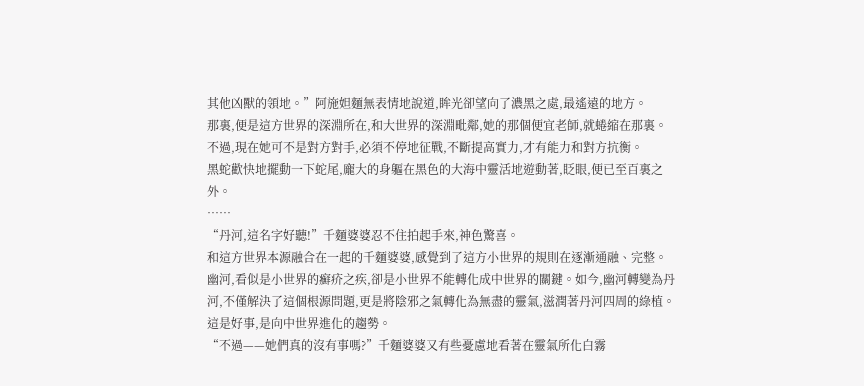其他凶獸的領地。”阿施妲麵無表情地說道,眸光卻望向了濃黑之處,最遙遠的地方。
那裏,便是這方世界的深淵所在,和大世界的深淵毗鄰,她的那個便宜老師,就蜷縮在那裏。
不過,現在她可不是對方對手,必須不停地征戰,不斷提高實力,才有能力和對方抗衡。
黑蛇歡快地擺動一下蛇尾,龐大的身軀在黑色的大海中靈活地遊動著,眨眼,便已至百裏之外。
……
“丹河,這名字好聽!”千麵婆婆忍不住拍起手來,神色驚喜。
和這方世界本源融合在一起的千麵婆婆,感覺到了這方小世界的規則在逐漸通融、完整。
幽河,看似是小世界的癬疥之疾,卻是小世界不能轉化成中世界的關鍵。如今,幽河轉變為丹河,不僅解決了這個根源問題,更是將陰邪之氣轉化為無盡的靈氣,滋潤著丹河四周的綠植。這是好事,是向中世界進化的趨勢。
“不過——她們真的沒有事嗎?”千麵婆婆又有些憂慮地看著在靈氣所化白霧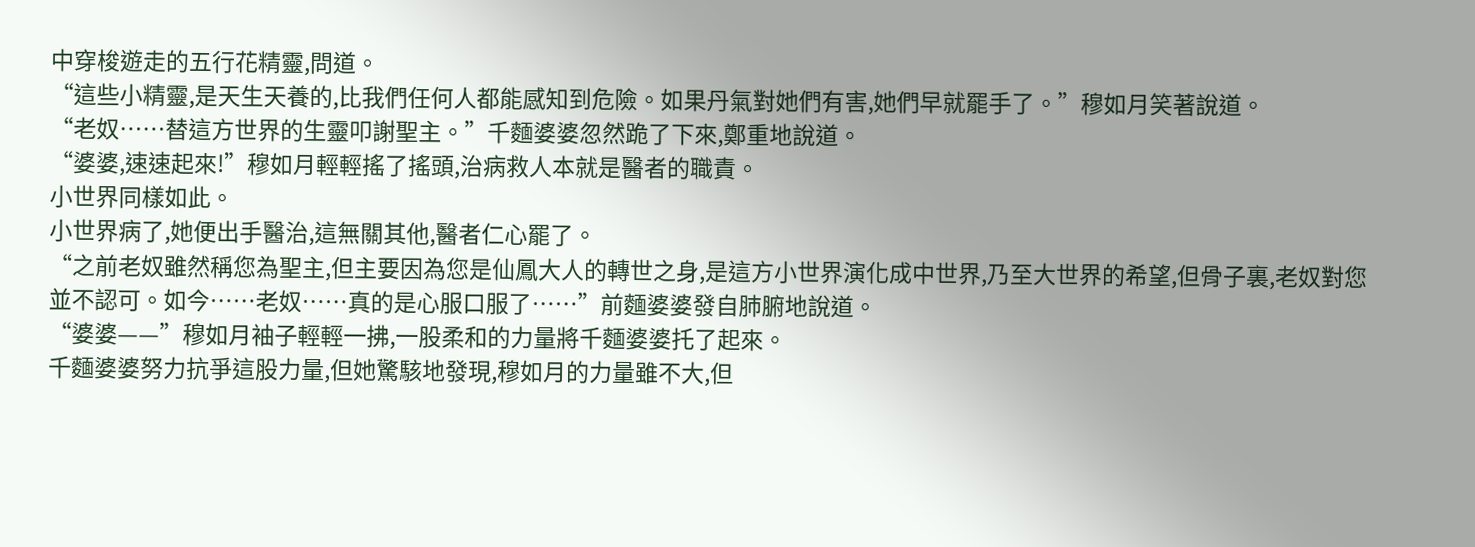中穿梭遊走的五行花精靈,問道。
“這些小精靈,是天生天養的,比我們任何人都能感知到危險。如果丹氣對她們有害,她們早就罷手了。”穆如月笑著說道。
“老奴……替這方世界的生靈叩謝聖主。”千麵婆婆忽然跪了下來,鄭重地說道。
“婆婆,速速起來!”穆如月輕輕搖了搖頭,治病救人本就是醫者的職責。
小世界同樣如此。
小世界病了,她便出手醫治,這無關其他,醫者仁心罷了。
“之前老奴雖然稱您為聖主,但主要因為您是仙鳳大人的轉世之身,是這方小世界演化成中世界,乃至大世界的希望,但骨子裏,老奴對您並不認可。如今……老奴……真的是心服口服了……”前麵婆婆發自肺腑地說道。
“婆婆——”穆如月袖子輕輕一拂,一股柔和的力量將千麵婆婆托了起來。
千麵婆婆努力抗爭這股力量,但她驚駭地發現,穆如月的力量雖不大,但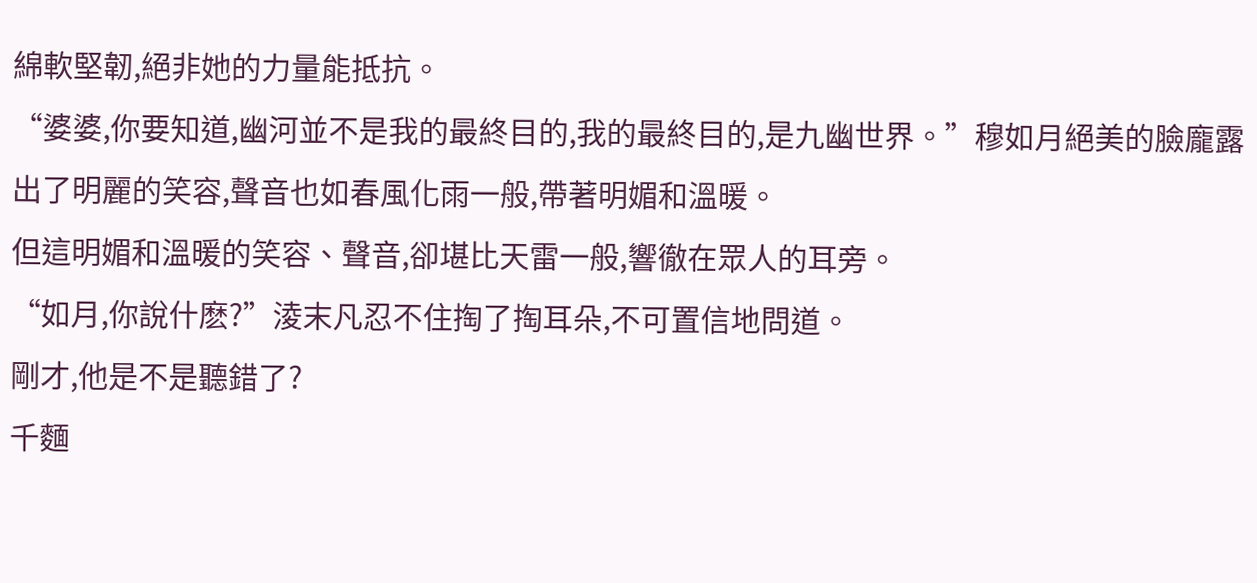綿軟堅韌,絕非她的力量能抵抗。
“婆婆,你要知道,幽河並不是我的最終目的,我的最終目的,是九幽世界。”穆如月絕美的臉龐露出了明麗的笑容,聲音也如春風化雨一般,帶著明媚和溫暖。
但這明媚和溫暖的笑容、聲音,卻堪比天雷一般,響徹在眾人的耳旁。
“如月,你說什麽?”淩末凡忍不住掏了掏耳朵,不可置信地問道。
剛才,他是不是聽錯了?
千麵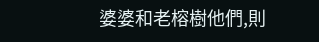婆婆和老榕樹他們,則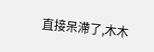直接呆滯了,木木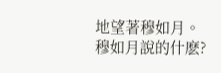地望著穆如月。
穆如月說的什麽?